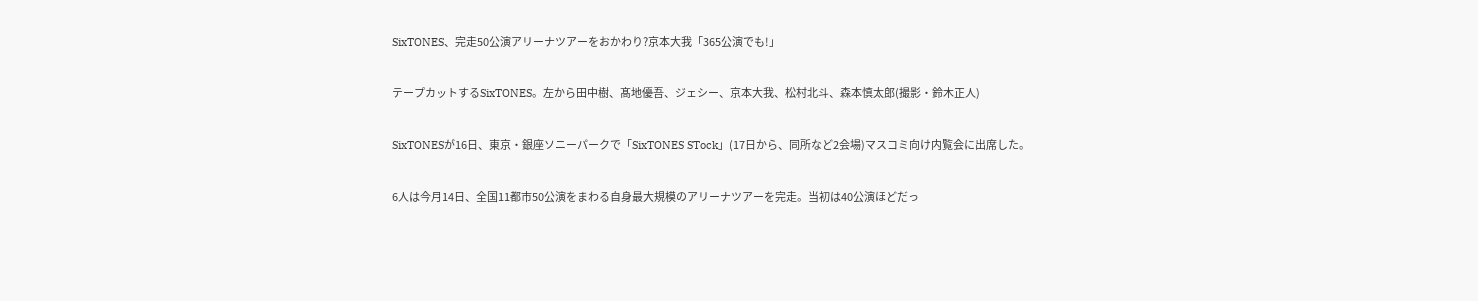SixTONES、完走50公演アリーナツアーをおかわり?京本大我「365公演でも!」

テープカットするSixTONES。左から田中樹、髙地優吾、ジェシー、京本大我、松村北斗、森本慎太郎(撮影・鈴木正人)

SixTONESが16日、東京・銀座ソニーパークで「SixTONES STock」(17日から、同所など2会場)マスコミ向け内覧会に出席した。

6人は今月14日、全国11都市50公演をまわる自身最大規模のアリーナツアーを完走。当初は40公演ほどだっ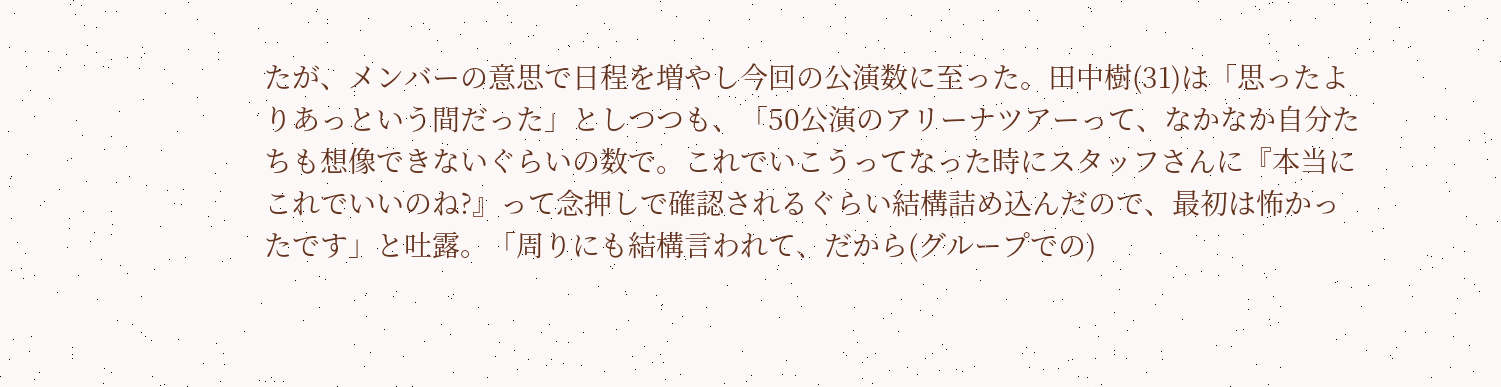たが、メンバーの意思で日程を増やし今回の公演数に至った。田中樹(31)は「思ったよりあっという間だった」としつつも、「50公演のアリーナツアーって、なかなか自分たちも想像できないぐらいの数で。これでいこうってなった時にスタッフさんに『本当にこれでいいのね?』って念押しで確認されるぐらい結構詰め込んだので、最初は怖かったです」と吐露。「周りにも結構言われて、だから(グループでの)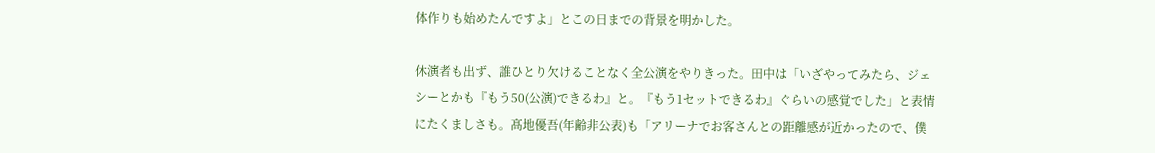体作りも始めたんですよ」とこの日までの背景を明かした。

休演者も出ず、誰ひとり欠けることなく全公演をやりきった。田中は「いざやってみたら、ジェシーとかも『もう50(公演)できるわ』と。『もう1セットできるわ』ぐらいの感覚でした」と表情にたくましさも。髙地優吾(年齢非公表)も「アリーナでお客さんとの距離感が近かったので、僕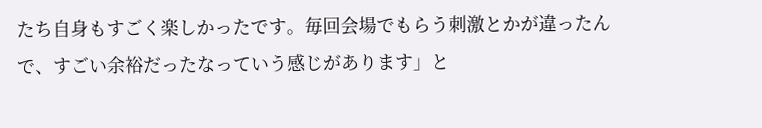たち自身もすごく楽しかったです。毎回会場でもらう刺激とかが違ったんで、すごい余裕だったなっていう感じがあります」と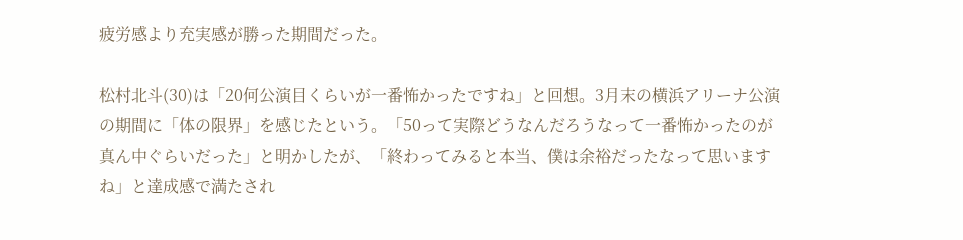疲労感より充実感が勝った期間だった。

松村北斗(30)は「20何公演目くらいが一番怖かったですね」と回想。3月末の横浜アリーナ公演の期間に「体の限界」を感じたという。「50って実際どうなんだろうなって一番怖かったのが真ん中ぐらいだった」と明かしたが、「終わってみると本当、僕は余裕だったなって思いますね」と達成感で満たされ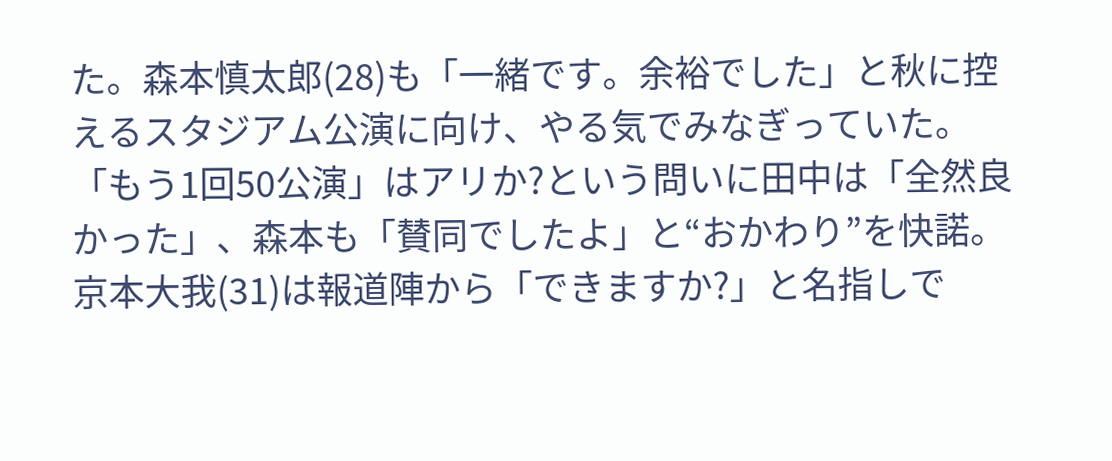た。森本慎太郎(28)も「一緒です。余裕でした」と秋に控えるスタジアム公演に向け、やる気でみなぎっていた。 「もう1回50公演」はアリか?という問いに田中は「全然良かった」、森本も「賛同でしたよ」と“おかわり”を快諾。京本大我(31)は報道陣から「できますか?」と名指しで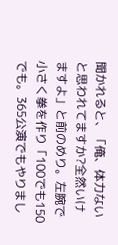聞かれると、「俺、体力ないと思われてますか?全然いけますよ」と前のめり。左腕で小さく拳を作り「100でも150でも。365公演でもやりまし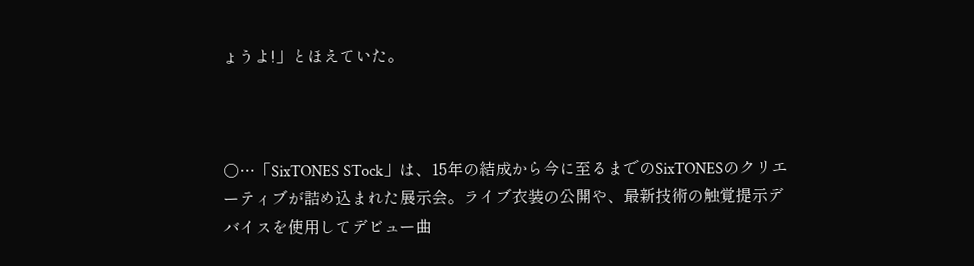ょうよ!」とほえていた。



○…「SixTONES STock」は、15年の結成から今に至るまでのSixTONESのクリエーティブが詰め込まれた展示会。ライブ衣装の公開や、最新技術の触覚提示デバイスを使用してデビュー曲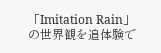「Imitation Rain」の世界観を追体験で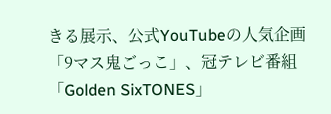きる展示、公式YouTubeの人気企画「9マス鬼ごっこ」、冠テレビ番組「Golden SixTONES」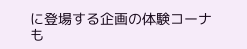に登場する企画の体験コーナも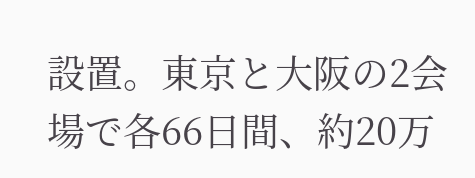設置。東京と大阪の2会場で各66日間、約20万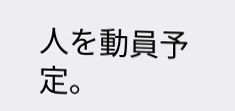人を動員予定。